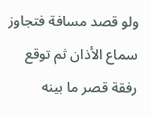ولو قصد مسافة فتجاوز سماع الأذان ثم توقع رفقة قصر ما بينه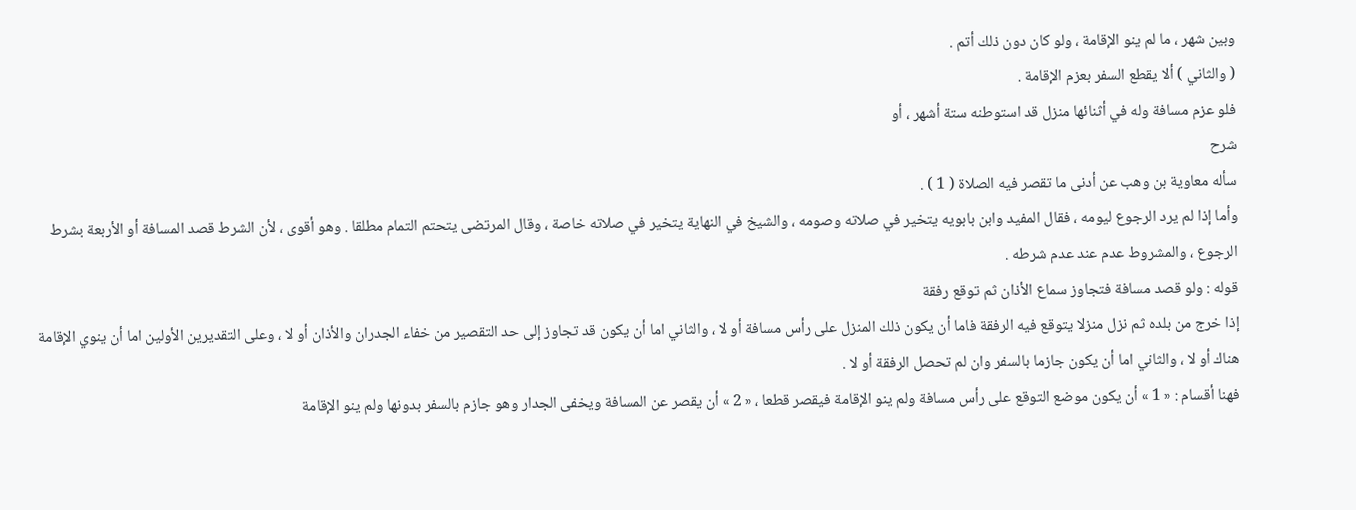وبين شهر ، ما لم ينو الإقامة ، ولو كان دون ذلك أتم .
( والثاني ) ألا يقطع السفر بعزم الإقامة .
فلو عزم مسافة وله في أثنائها منزل قد استوطنه ستة أشهر ، أو
شرح
سأله معاوية بن وهب عن أدنى ما تقصر فيه الصلاة ( 1 ) .
وأما إذا لم يرد الرجوع ليومه ، فقال المفيد وابن بابويه يتخير في صلاته وصومه ، والشيخ في النهاية يتخير في صلاته خاصة ، وقال المرتضى يتحتم التمام مطلقا . وهو أقوى ، لأن الشرط قصد المسافة أو الأربعة بشرط الرجوع ، والمشروط عدم عند عدم شرطه .
قوله : ولو قصد مسافة فتجاوز سماع الأذان ثم توقع رفقة
إذا خرج من بلده ثم نزل منزلا يتوقع فيه الرفقة فاما أن يكون ذلك المنزل على رأس مسافة أو لا ، والثاني اما أن يكون قد تجاوز إلى حد التقصير من خفاء الجدران والأذان أو لا ، وعلى التقديرين الأولين اما أن ينوي الإقامة هناك أو لا ، والثاني اما أن يكون جازما بالسفر وان لم تحصل الرفقة أو لا .
فهنا أقسام : « 1 » أن يكون موضع التوقع على رأس مسافة ولم ينو الإقامة فيقصر قطعا ، « 2 » أن يقصر عن المسافة ويخفى الجدار وهو جازم بالسفر بدونها ولم ينو الإقامة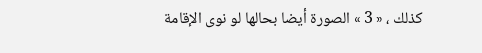كذلك ، « 3 » الصورة أيضا بحالها لو نوى الإقامة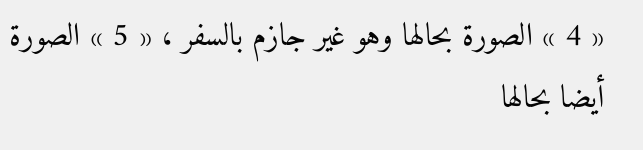« 4 » الصورة بحالها وهو غير جازم بالسفر ، « 5 » الصورة أيضا بحالها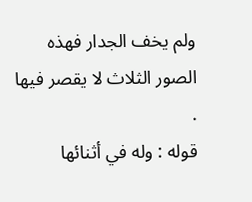ولم يخف الجدار فهذه الصور الثلاث لا يقصر فيها .
قوله : وله في أثنائها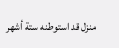منزل قد استوطنه ستة أشهر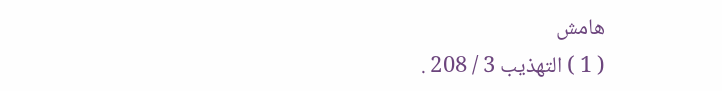هامش
( 1 ) التهذيب 3 / 208 .